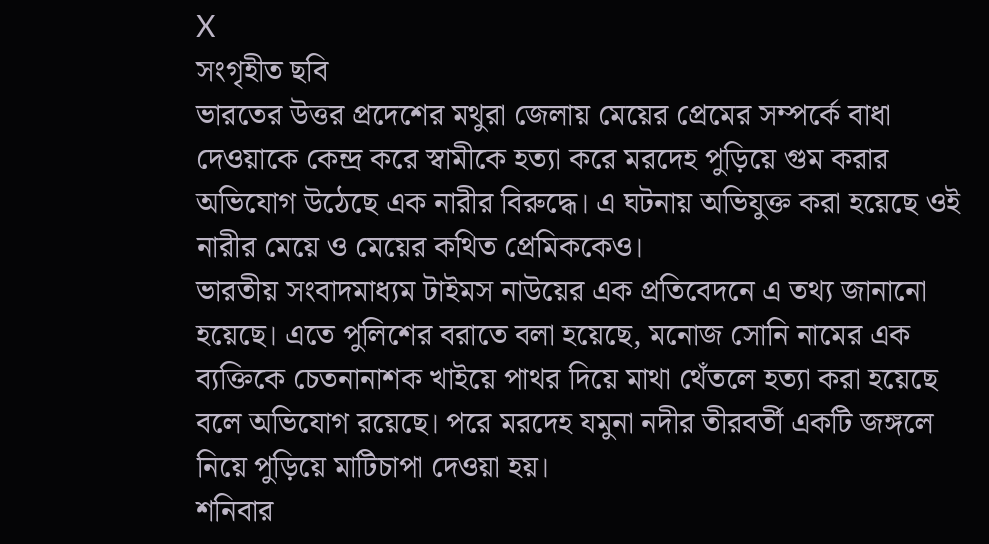X
সংগৃহীত ছবি
ভারতের উত্তর প্রদেশের মথুরা জেলায় মেয়ের প্রেমের সম্পর্কে বাধা দেওয়াকে কেন্দ্র করে স্বামীকে হত্যা করে মরদেহ পুড়িয়ে গুম করার অভিযোগ উঠেছে এক নারীর বিরুদ্ধে। এ ঘটনায় অভিযুক্ত করা হয়েছে ওই নারীর মেয়ে ও মেয়ের কথিত প্রেমিককেও।
ভারতীয় সংবাদমাধ্যম টাইমস নাউয়ের এক প্রতিবেদনে এ তথ্য জানানো হয়েছে। এতে পুলিশের বরাতে বলা হয়েছে, মনোজ সোনি নামের এক ব্যক্তিকে চেতনানাশক খাইয়ে পাথর দিয়ে মাথা থেঁতলে হত্যা করা হয়েছে বলে অভিযোগ রয়েছে। পরে মরদেহ যমুনা নদীর তীরবর্তী একটি জঙ্গলে নিয়ে পুড়িয়ে মাটিচাপা দেওয়া হয়।
শনিবার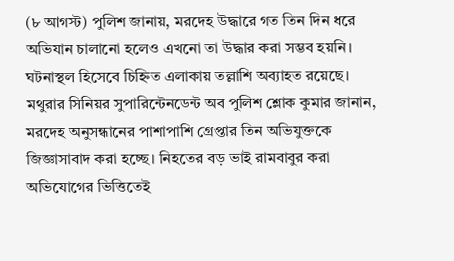(৮ আগস্ট) পুলিশ জানায়, মরদেহ উদ্ধারে গত তিন দিন ধরে অভিযান চালানো হলেও এখনো তা উদ্ধার করা সম্ভব হয়নি। ঘটনাস্থল হিসেবে চিহ্নিত এলাকায় তল্লাশি অব্যাহত রয়েছে।
মথুরার সিনিয়র সুপারিন্টেনডেন্ট অব পুলিশ শ্লোক কুমার জানান, মরদেহ অনুসন্ধানের পাশাপাশি গ্রেপ্তার তিন অভিযুক্তকে জিজ্ঞাসাবাদ করা হচ্ছে। নিহতের বড় ভাই রামবাবুর করা অভিযোগের ভিত্তিতেই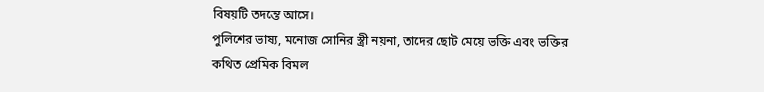বিষয়টি তদন্তে আসে।
পুলিশের ভাষ্য, মনোজ সোনির স্ত্রী নয়না, তাদের ছোট মেয়ে ভক্তি এবং ভক্তির কথিত প্রেমিক বিমল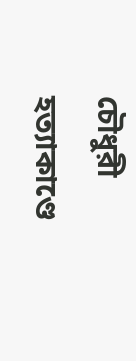চৌধুরী হত্যাকাণ্ডে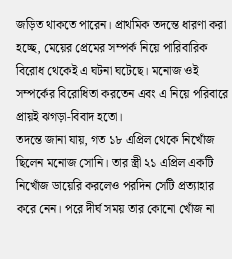জড়িত থাকতে পারেন। প্রাথমিক তদন্তে ধারণা করা হচ্ছে, মেয়ের প্রেমের সম্পর্ক নিয়ে পারিবারিক বিরোধ থেকেই এ ঘটনা ঘটেছে। মনোজ ওই সম্পর্কের বিরোধিতা করতেন এবং এ নিয়ে পরিবারে প্রায়ই ঝগড়া-বিবাদ হতো।
তদন্তে জানা যায়, গত ১৮ এপ্রিল থেকে নিখোঁজ ছিলেন মনোজ সোনি। তার স্ত্রী ২১ এপ্রিল একটি নিখোঁজ ডায়েরি করলেও পরদিন সেটি প্রত্যাহার করে নেন। পরে দীর্ঘ সময় তার কোনো খোঁজ না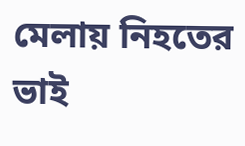মেলায় নিহতের ভাই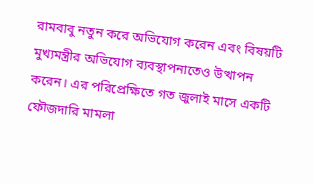রামবাবু নতুন করে অভিযোগ করেন এবং বিষয়টি মুখ্যমন্ত্রীর অভিযোগ ব্যবস্থাপনাতেও উত্থাপন করেন। এর পরিপ্রেক্ষিতে গত জুলাই মাসে একটি ফৌজদারি মামলা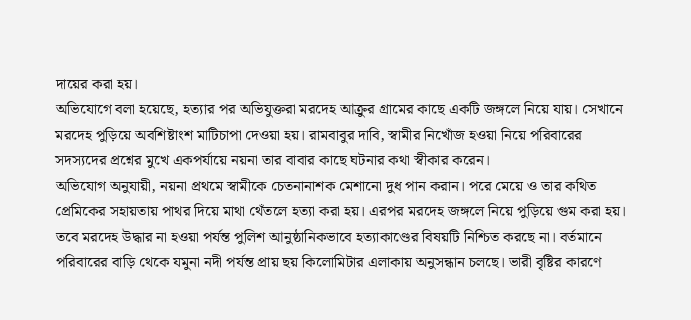দায়ের করা হয়।
অভিযোগে বলা হয়েছে, হত্যার পর অভিযুক্তরা মরদেহ আক্রুর গ্রামের কাছে একটি জঙ্গলে নিয়ে যায়। সেখানে মরদেহ পুড়িয়ে অবশিষ্টাংশ মাটিচাপা দেওয়া হয়। রামবাবুর দাবি, স্বামীর নিখোঁজ হওয়া নিয়ে পরিবারের সদস্যদের প্রশ্নের মুখে একপর্যায়ে নয়না তার বাবার কাছে ঘটনার কথা স্বীকার করেন।
অভিযোগ অনুযায়ী, নয়না প্রথমে স্বামীকে চেতনানাশক মেশানো দুধ পান করান। পরে মেয়ে ও তার কথিত প্রেমিকের সহায়তায় পাথর দিয়ে মাথা থেঁতলে হত্যা করা হয়। এরপর মরদেহ জঙ্গলে নিয়ে পুড়িয়ে গুম করা হয়।
তবে মরদেহ উদ্ধার না হওয়া পর্যন্ত পুলিশ আনুষ্ঠানিকভাবে হত্যাকাণ্ডের বিষয়টি নিশ্চিত করছে না। বর্তমানে পরিবারের বাড়ি থেকে যমুনা নদী পর্যন্ত প্রায় ছয় কিলোমিটার এলাকায় অনুসন্ধান চলছে। ভারী বৃষ্টির কারণে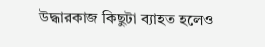উদ্ধারকাজ কিছুটা ব্যাহত হলেও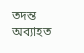তদন্ত অব্যাহত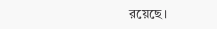রয়েছে।